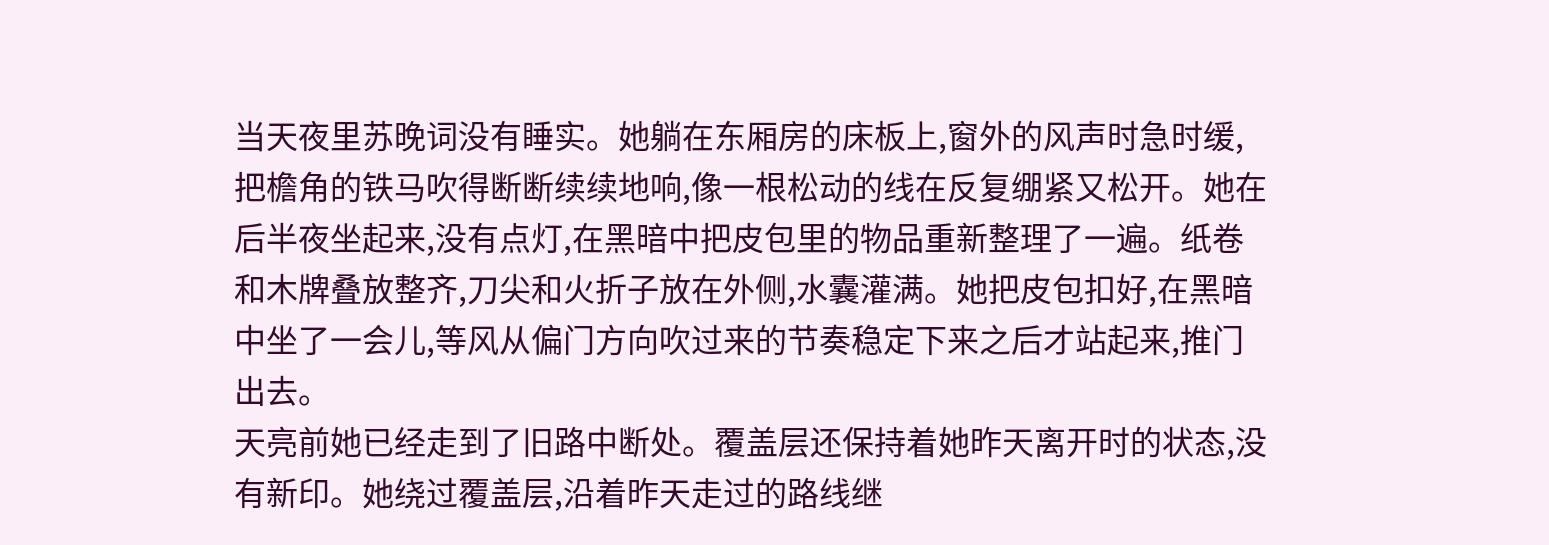当天夜里苏晚词没有睡实。她躺在东厢房的床板上,窗外的风声时急时缓,把檐角的铁马吹得断断续续地响,像一根松动的线在反复绷紧又松开。她在后半夜坐起来,没有点灯,在黑暗中把皮包里的物品重新整理了一遍。纸卷和木牌叠放整齐,刀尖和火折子放在外侧,水囊灌满。她把皮包扣好,在黑暗中坐了一会儿,等风从偏门方向吹过来的节奏稳定下来之后才站起来,推门出去。
天亮前她已经走到了旧路中断处。覆盖层还保持着她昨天离开时的状态,没有新印。她绕过覆盖层,沿着昨天走过的路线继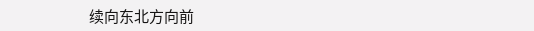续向东北方向前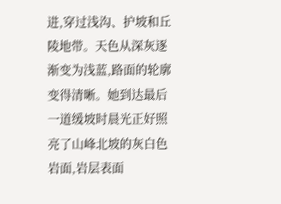进,穿过浅沟、护坡和丘陵地带。天色从深灰逐渐变为浅蓝,路面的轮廓变得清晰。她到达最后一道缓坡时晨光正好照亮了山峰北坡的灰白色岩面,岩层表面